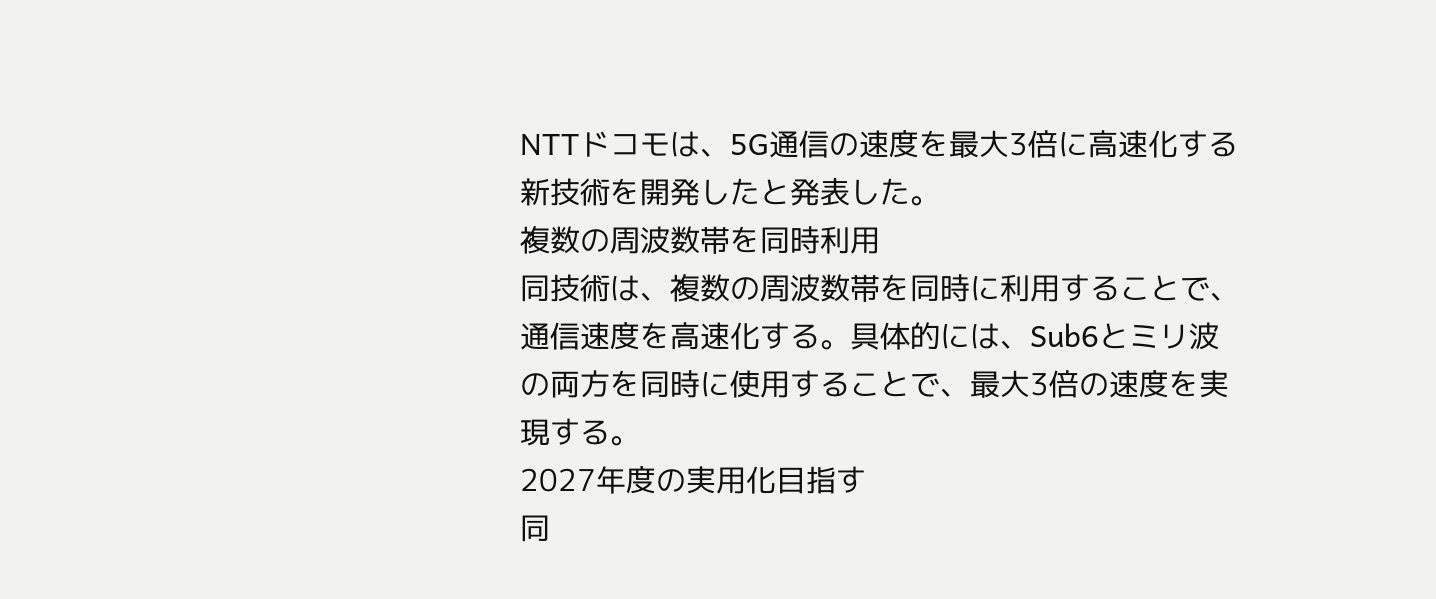NTTドコモは、5G通信の速度を最大3倍に高速化する新技術を開発したと発表した。
複数の周波数帯を同時利用
同技術は、複数の周波数帯を同時に利用することで、通信速度を高速化する。具体的には、Sub6とミリ波の両方を同時に使用することで、最大3倍の速度を実現する。
2027年度の実用化目指す
同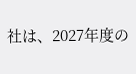社は、2027年度の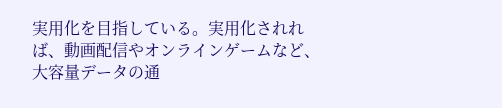実用化を目指している。実用化されれば、動画配信やオンラインゲームなど、大容量データの通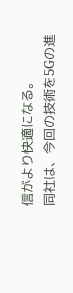信がより快適になる。
同社は、今回の技術を5Gの進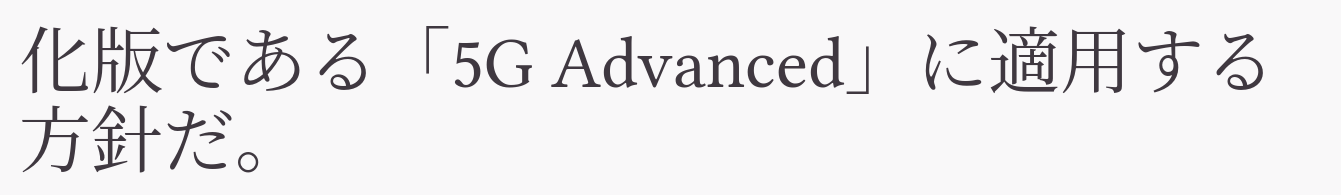化版である「5G Advanced」に適用する方針だ。